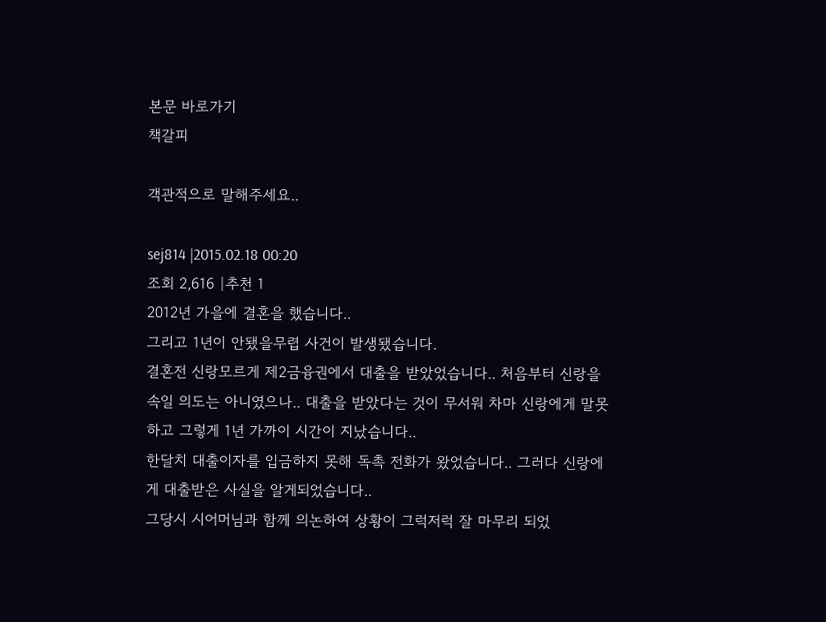본문 바로가기
책갈피

객관적으로 말해주세요..

sej814 |2015.02.18 00:20
조회 2,616 |추천 1
2012년 가을에 결혼을 했습니다..
그리고 1년이 안됐을무렵 사건이 발생됐습니다.
결혼전 신랑모르게 제2금융권에서 대출을 받았었습니다.. 처음부터 신랑을 속일 의도는 아니였으나.. 대출을 받았다는 것이 무서워 차마 신랑에게 말못하고 그렇게 1년 가까이 시간이 지났습니다..
한달치 대출이자를 입금하지 못해 독촉 전화가 왔었습니다.. 그러다 신랑에게 대출받은 사실을 알게되었습니다..
그당시 시어머님과 함께 의논하여 상황이 그럭저럭 잘 마무리 되었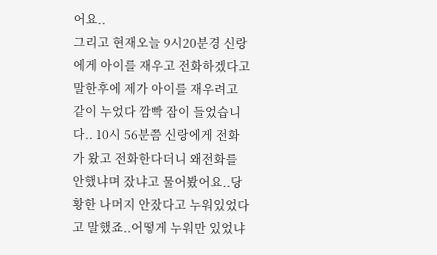어요..
그리고 현재오늘 9시20분경 신랑에게 아이를 재우고 전화하겠다고 말한후에 제가 아이를 재우려고 같이 누었다 깜빡 잠이 들었습니다.. 10시 56분쯤 신랑에게 전화가 왔고 전화한다더니 왜전화를 안했냐며 잤냐고 물어봤어요..당황한 나머지 안잤다고 누워있었다고 말했죠..어떻게 누워만 있었냐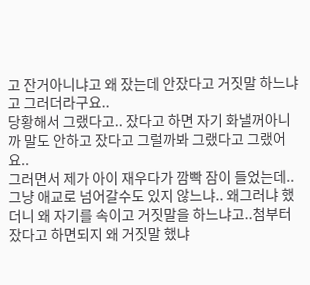고 잔거아니냐고 왜 잤는데 안잤다고 거짓말 하느냐고 그러더라구요..
당황해서 그랬다고.. 잤다고 하면 자기 화낼꺼아니까 말도 안하고 잤다고 그럴까봐 그랬다고 그랬어요..
그러면서 제가 아이 재우다가 깜빡 잠이 들었는데.. 그냥 애교로 넘어갈수도 있지 않느냐.. 왜그러냐 했더니 왜 자기를 속이고 거짓말을 하느냐고..첨부터 잤다고 하면되지 왜 거짓말 했냐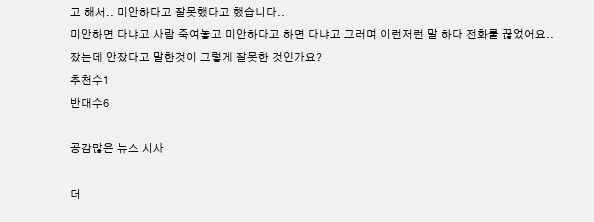고 해서.. 미안하다고 잘못했다고 했습니다..
미안하면 다냐고 사람 죽여놓고 미안하다고 하면 다냐고 그러며 이런저런 말 하다 전화룰 끊었어요..
잤는데 안잤다고 말한것이 그렇게 잘못한 것인가요?
추천수1
반대수6

공감많은 뉴스 시사

더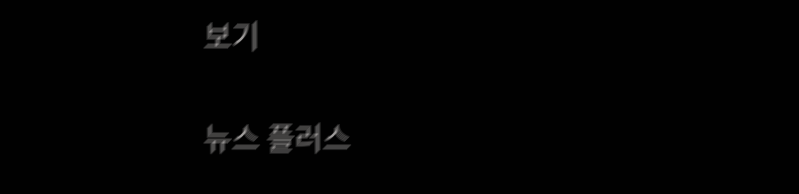보기

뉴스 플러스